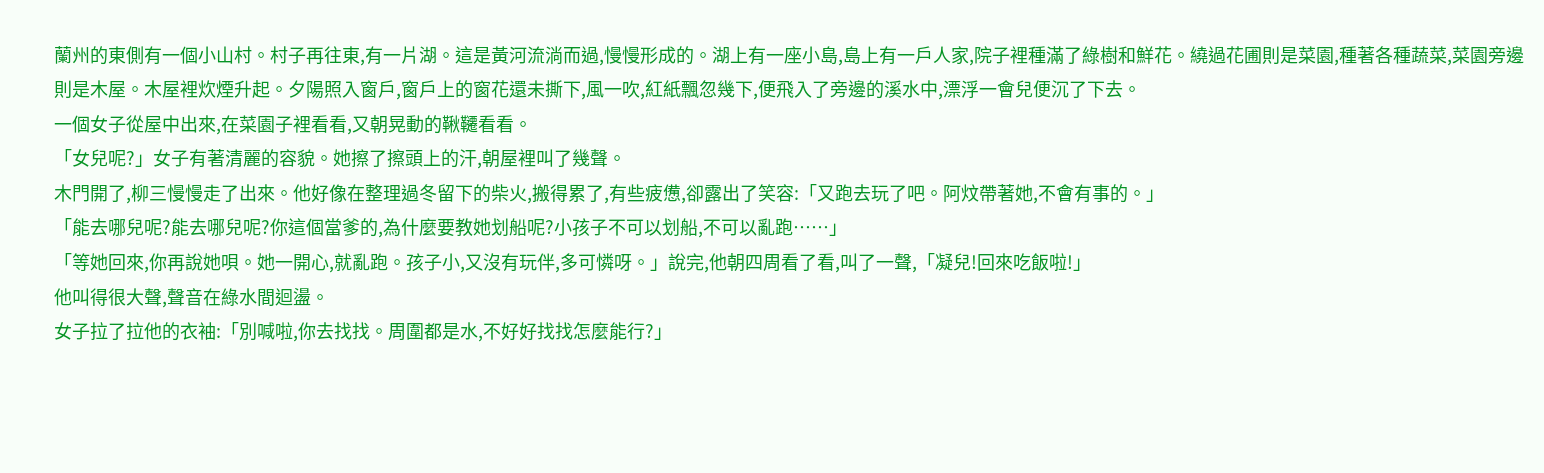蘭州的東側有一個小山村。村子再往東,有一片湖。這是黃河流淌而過,慢慢形成的。湖上有一座小島,島上有一戶人家,院子裡種滿了綠樹和鮮花。繞過花圃則是菜園,種著各種蔬菜,菜園旁邊則是木屋。木屋裡炊煙升起。夕陽照入窗戶,窗戶上的窗花還未撕下,風一吹,紅紙飄忽幾下,便飛入了旁邊的溪水中,漂浮一會兒便沉了下去。
一個女子從屋中出來,在菜園子裡看看,又朝晃動的鞦韆看看。
「女兒呢?」女子有著清麗的容貌。她擦了擦頭上的汗,朝屋裡叫了幾聲。
木門開了,柳三慢慢走了出來。他好像在整理過冬留下的柴火,搬得累了,有些疲憊,卻露出了笑容:「又跑去玩了吧。阿炆帶著她,不會有事的。」
「能去哪兒呢?能去哪兒呢?你這個當爹的,為什麼要教她划船呢?小孩子不可以划船,不可以亂跑……」
「等她回來,你再說她唄。她一開心,就亂跑。孩子小,又沒有玩伴,多可憐呀。」說完,他朝四周看了看,叫了一聲,「凝兒!回來吃飯啦!」
他叫得很大聲,聲音在綠水間迴盪。
女子拉了拉他的衣袖:「別喊啦,你去找找。周圍都是水,不好好找找怎麼能行?」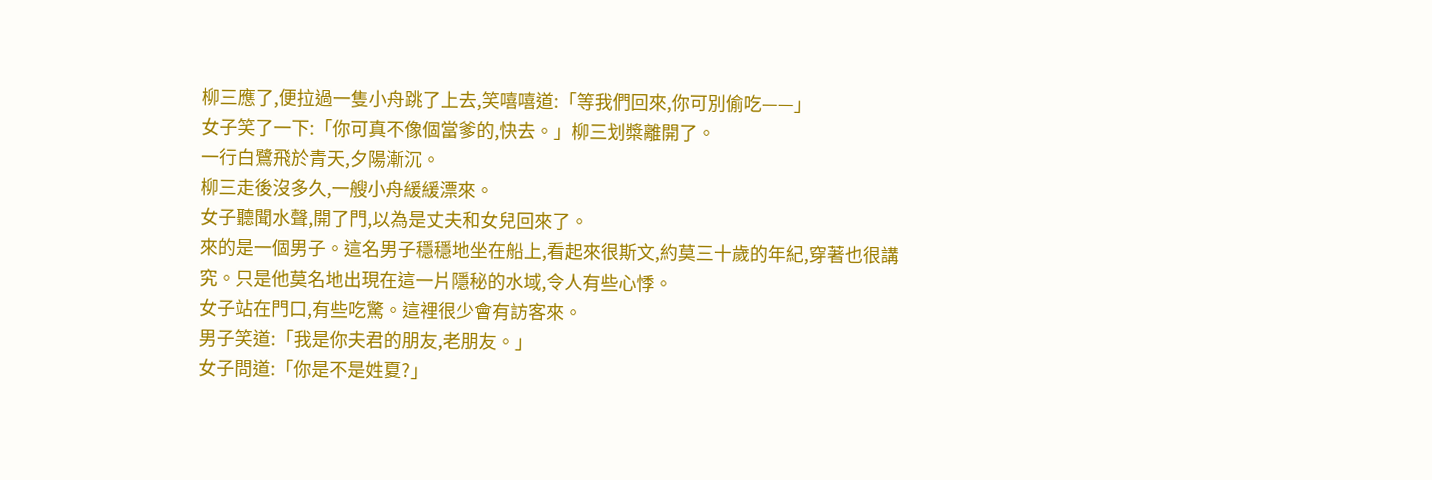柳三應了,便拉過一隻小舟跳了上去,笑嘻嘻道:「等我們回來,你可別偷吃——」
女子笑了一下:「你可真不像個當爹的,快去。」柳三划槳離開了。
一行白鷺飛於青天,夕陽漸沉。
柳三走後沒多久,一艘小舟緩緩漂來。
女子聽聞水聲,開了門,以為是丈夫和女兒回來了。
來的是一個男子。這名男子穩穩地坐在船上,看起來很斯文,約莫三十歲的年紀,穿著也很講究。只是他莫名地出現在這一片隱秘的水域,令人有些心悸。
女子站在門口,有些吃驚。這裡很少會有訪客來。
男子笑道:「我是你夫君的朋友,老朋友。」
女子問道:「你是不是姓夏?」